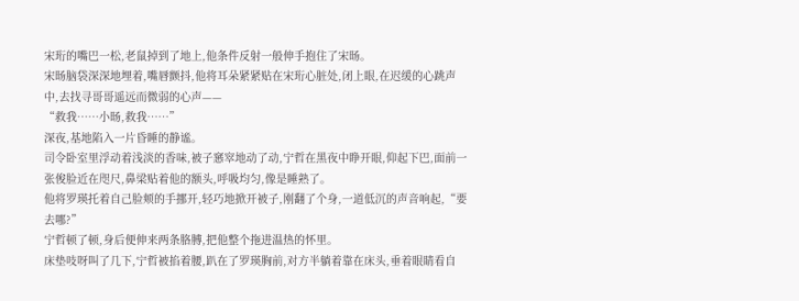宋珩的嘴巴一松,老鼠掉到了地上,他条件反射一般伸手抱住了宋旸。
宋旸脑袋深深地埋着,嘴唇颤抖,他将耳朵紧紧贴在宋珩心脏处,闭上眼,在迟缓的心跳声中,去找寻哥哥遥远而微弱的心声——
“救我……小旸,救我……”
深夜,基地陷入一片昏睡的静谧。
司令卧室里浮动着浅淡的香味,被子窸窣地动了动,宁哲在黑夜中睁开眼,仰起下巴,面前一张俊脸近在咫尺,鼻梁贴着他的额头,呼吸均匀,像是睡熟了。
他将罗瑛托着自己脸颊的手挪开,轻巧地掀开被子,刚翻了个身,一道低沉的声音响起,“要去哪?”
宁哲顿了顿,身后便伸来两条胳膊,把他整个拖进温热的怀里。
床垫吱呀叫了几下,宁哲被掐着腰,趴在了罗瑛胸前,对方半躺着靠在床头,垂着眼睛看自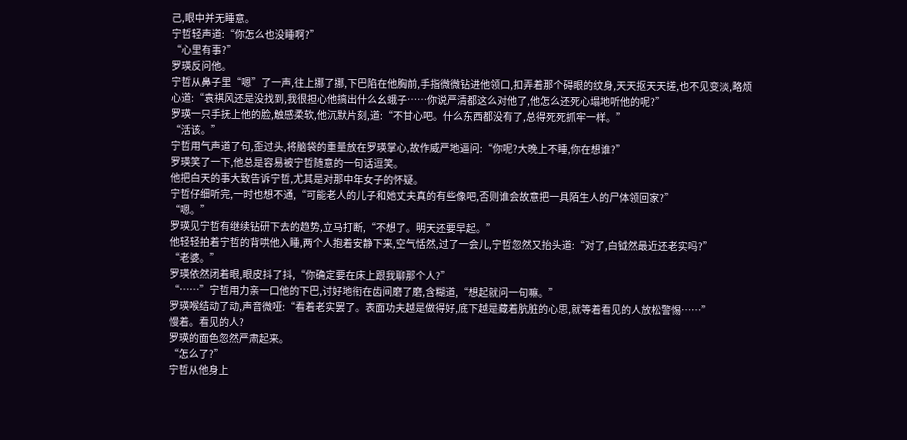己,眼中并无睡意。
宁哲轻声道:“你怎么也没睡啊?”
“心里有事?”
罗瑛反问他。
宁哲从鼻子里“嗯”了一声,往上挪了挪,下巴陷在他胸前,手指微微钻进他领口,扣弄着那个碍眼的纹身,天天抠天天搓,也不见变淡,略烦心道:“袁祺风还是没找到,我很担心他搞出什么幺蛾子……你说严清都这么对他了,他怎么还死心塌地听他的呢?”
罗瑛一只手抚上他的脸,触感柔软,他沉默片刻,道:“不甘心吧。什么东西都没有了,总得死死抓牢一样。”
“活该。”
宁哲用气声道了句,歪过头,将脑袋的重量放在罗瑛掌心,故作威严地逼问:“你呢?大晚上不睡,你在想谁?”
罗瑛笑了一下,他总是容易被宁哲随意的一句话逗笑。
他把白天的事大致告诉宁哲,尤其是对那中年女子的怀疑。
宁哲仔细听完,一时也想不通,“可能老人的儿子和她丈夫真的有些像吧,否则谁会故意把一具陌生人的尸体领回家?”
“嗯。”
罗瑛见宁哲有继续钻研下去的趋势,立马打断,“不想了。明天还要早起。”
他轻轻拍着宁哲的背哄他入睡,两个人抱着安静下来,空气恬然,过了一会儿,宁哲忽然又抬头道:“对了,白钺然最近还老实吗?”
“老婆。”
罗瑛依然闭着眼,眼皮抖了抖,“你确定要在床上跟我聊那个人?”
“……”宁哲用力亲一口他的下巴,讨好地衔在齿间磨了磨,含糊道,“想起就问一句嘛。”
罗瑛喉结动了动,声音微哑:“看着老实罢了。表面功夫越是做得好,底下越是藏着肮脏的心思,就等着看见的人放松警惕……”
慢着。看见的人?
罗瑛的面色忽然严肃起来。
“怎么了?”
宁哲从他身上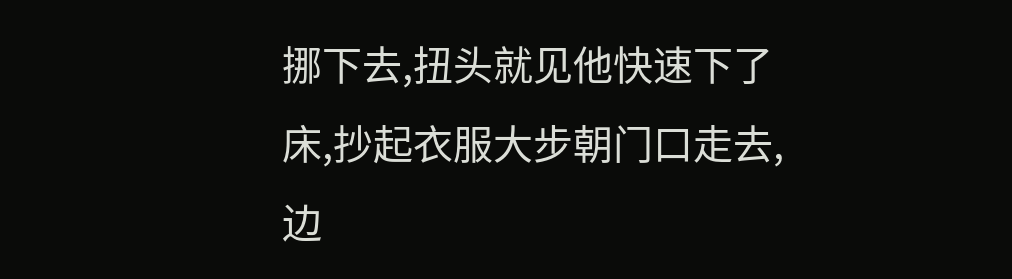挪下去,扭头就见他快速下了床,抄起衣服大步朝门口走去,边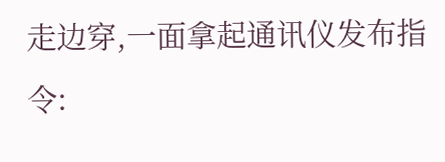走边穿,一面拿起通讯仪发布指令: